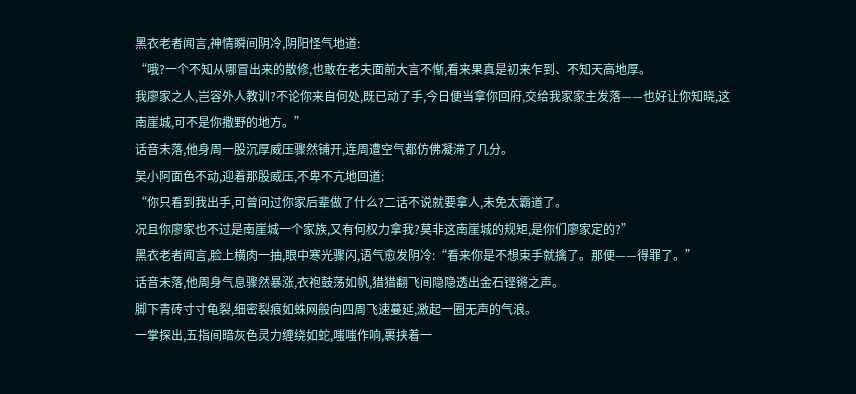黑衣老者闻言,神情瞬间阴冷,阴阳怪气地道:
“哦?一个不知从哪冒出来的散修,也敢在老夫面前大言不惭,看来果真是初来乍到、不知天高地厚。
我廖家之人,岂容外人教训?不论你来自何处,既已动了手,今日便当拿你回府,交给我家家主发落——也好让你知晓,这南崖城,可不是你撒野的地方。”
话音未落,他身周一股沉厚威压骤然铺开,连周遭空气都仿佛凝滞了几分。
吴小阿面色不动,迎着那股威压,不卑不亢地回道:
“你只看到我出手,可曾问过你家后辈做了什么?二话不说就要拿人,未免太霸道了。
况且你廖家也不过是南崖城一个家族,又有何权力拿我?莫非这南崖城的规矩,是你们廖家定的?”
黑衣老者闻言,脸上横肉一抽,眼中寒光骤闪,语气愈发阴冷:“看来你是不想束手就擒了。那便——得罪了。”
话音未落,他周身气息骤然暴涨,衣袍鼓荡如帆,猎猎翻飞间隐隐透出金石铿锵之声。
脚下青砖寸寸龟裂,细密裂痕如蛛网般向四周飞速蔓延,激起一圈无声的气浪。
一掌探出,五指间暗灰色灵力缠绕如蛇,嗤嗤作响,裹挟着一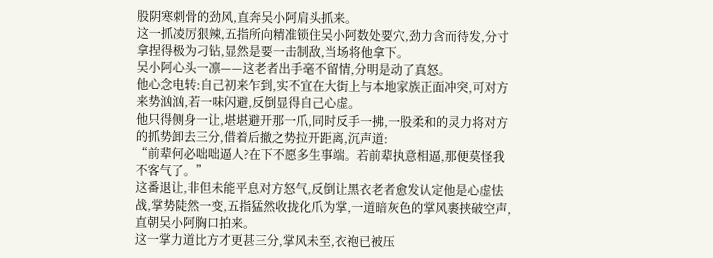股阴寒刺骨的劲风,直奔吴小阿肩头抓来。
这一抓凌厉狠辣,五指所向精准锁住吴小阿数处要穴,劲力含而待发,分寸拿捏得极为刁钻,显然是要一击制敌,当场将他拿下。
吴小阿心头一凛——这老者出手毫不留情,分明是动了真怒。
他心念电转:自己初来乍到,实不宜在大街上与本地家族正面冲突,可对方来势汹汹,若一味闪避,反倒显得自己心虚。
他只得侧身一让,堪堪避开那一爪,同时反手一拂,一股柔和的灵力将对方的抓势卸去三分,借着后撤之势拉开距离,沉声道:
“前辈何必咄咄逼人?在下不愿多生事端。若前辈执意相逼,那便莫怪我不客气了。”
这番退让,非但未能平息对方怒气,反倒让黑衣老者愈发认定他是心虚怯战,掌势陡然一变,五指猛然收拢化爪为掌,一道暗灰色的掌风裹挟破空声,直朝吴小阿胸口拍来。
这一掌力道比方才更甚三分,掌风未至,衣袍已被压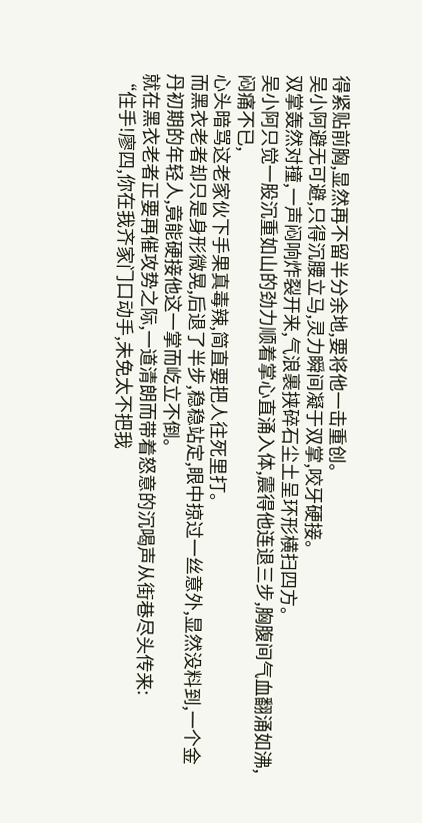得紧贴前胸,显然再不留半分余地,要将他一击重创。
吴小阿避无可避,只得沉腰立马,灵力瞬间凝于双掌,咬牙硬接。
双掌轰然对撞,一声闷响炸裂开来,气浪裹挟碎石尘土呈环形横扫四方。
吴小阿只觉一股沉重如山的劲力顺着掌心直涌入体,震得他连退三步,胸腹间气血翻涌如沸,闷痛不已,
心头暗骂这老家伙下手果真毒辣,简直要把人往死里打。
而黑衣老者却只是身形微晃,后退了半步,稳稳站定,眼中掠过一丝意外,显然没料到,一个金丹初期的年轻人,竟能硬接他这一掌而屹立不倒。
就在黑衣老者正要再催攻势之际,一道清朗而带着怒意的沉喝声从街巷尽头传来:
“住手!廖四,你在我齐家门口动手,未免太不把我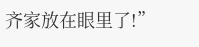齐家放在眼里了!”